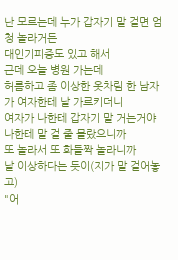난 모르는데 누가 갑자기 말 걸면 엄청 놀라거든
대인기피증도 있고 해서
근데 오늘 병원 가는데
허름하고 좀 이상한 옷차림 한 남자가 여자한테 날 가르키더니
여자가 나한테 갑자기 말 거는거야
나한테 말 걸 줄 몰랐으니까
또 놀라서 또 화들짝 놀라니까
날 이상하다는 듯이(지가 말 걸어놓고)
"어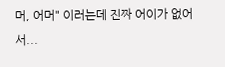머, 어머" 이러는데 진짜 어이가 없어서...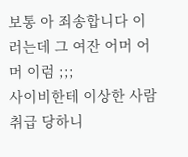보통 아 죄송합니다 이러는데 그 여잔 어머 어머 이럼 ;;;
사이비한테 이상한 사람 취급 당하니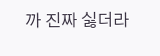까 진짜 싫더라